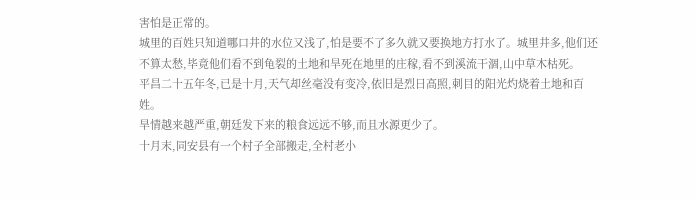害怕是正常的。
城里的百姓只知道哪口井的水位又浅了,怕是要不了多久就又要换地方打水了。城里井多,他们还不算太愁,毕竟他们看不到龟裂的土地和旱死在地里的庄稼,看不到溪流干涸,山中草木枯死。
平昌二十五年冬,已是十月,天气却丝毫没有变冷,依旧是烈日高照,刺目的阳光灼烧着土地和百姓。
旱情越来越严重,朝廷发下来的粮食远远不够,而且水源更少了。
十月末,同安县有一个村子全部搬走,全村老小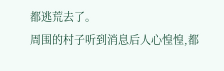都逃荒去了。
周围的村子听到消息后人心惶惶,都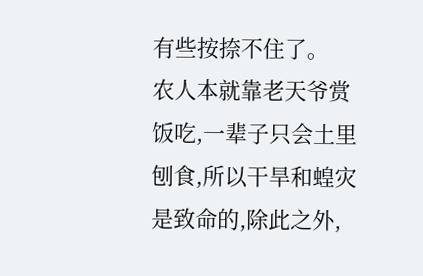有些按捺不住了。
农人本就靠老天爷赏饭吃,一辈子只会土里刨食,所以干旱和蝗灾是致命的,除此之外,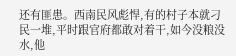还有匪患。西南民风彪悍,有的村子本就刁民一堆,平时跟官府都敢对着干,如今没粮没水,他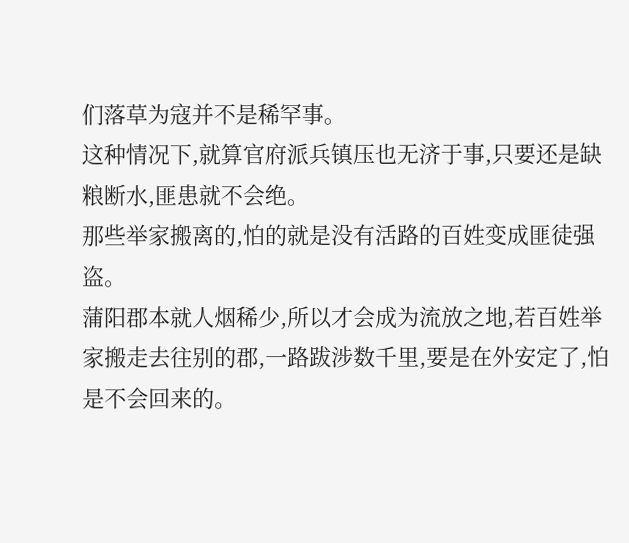们落草为寇并不是稀罕事。
这种情况下,就算官府派兵镇压也无济于事,只要还是缺粮断水,匪患就不会绝。
那些举家搬离的,怕的就是没有活路的百姓变成匪徒强盗。
蒲阳郡本就人烟稀少,所以才会成为流放之地,若百姓举家搬走去往别的郡,一路跋涉数千里,要是在外安定了,怕是不会回来的。